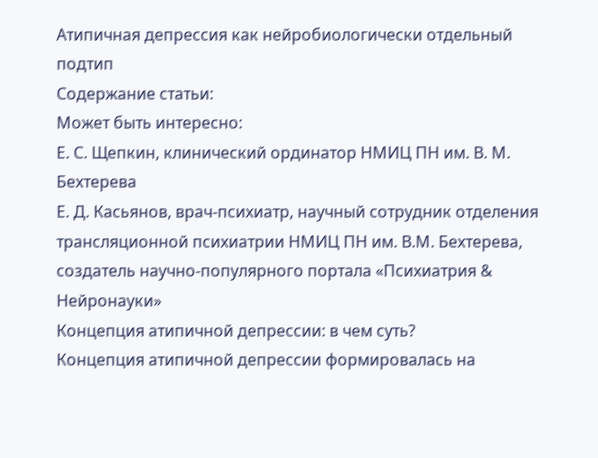Атипичная депрессия как нейробиологически отдельный подтип
Содержание статьи:
Может быть интересно:
Е. С. Щепкин, клинический ординатор НМИЦ ПН им. В. М. Бехтерева
Е. Д. Касьянов, врач-психиатр, научный сотрудник отделения трансляционной психиатрии НМИЦ ПН им. В.М. Бехтерева, создатель научно-популярного портала «Психиатрия & Нейронауки»
Концепция атипичной депрессии: в чем суть?
Концепция атипичной депрессии формировалась на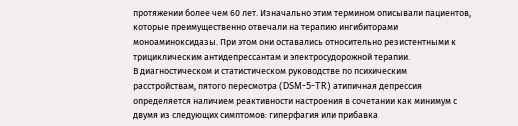протяжении более чем 60 лет. Изначально этим термином описывали пациентов, которые преимущественно отвечали на терапию ингибиторами моноаминоксидазы. При этом они оставались относительно резистентными к трициклическим антидепрессантам и электросудорожной терапии.
В диагностическом и статистическом руководстве по психическим расстройствам, пятого пересмотра (DSM-5-TR) атипичная депрессия определяется наличием реактивности настроения в сочетании как минимум с двумя из следующих симптомов: гиперфагия или прибавка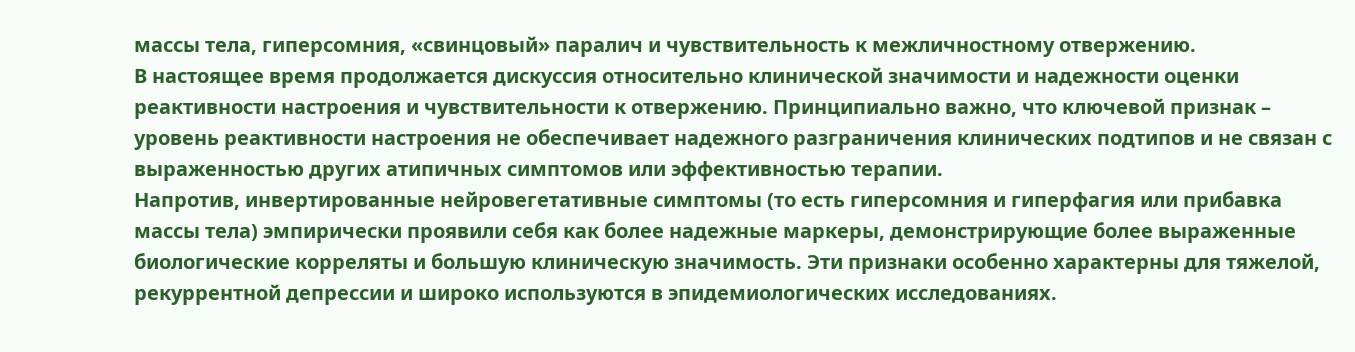массы тела, гиперсомния, «свинцовый» паралич и чувствительность к межличностному отвержению.
В настоящее время продолжается дискуссия относительно клинической значимости и надежности оценки реактивности настроения и чувствительности к отвержению. Принципиально важно, что ключевой признак – уровень реактивности настроения не обеспечивает надежного разграничения клинических подтипов и не связан с выраженностью других атипичных симптомов или эффективностью терапии.
Напротив, инвертированные нейровегетативные симптомы (то есть гиперсомния и гиперфагия или прибавка массы тела) эмпирически проявили себя как более надежные маркеры, демонстрирующие более выраженные биологические корреляты и большую клиническую значимость. Эти признаки особенно характерны для тяжелой, рекуррентной депрессии и широко используются в эпидемиологических исследованиях.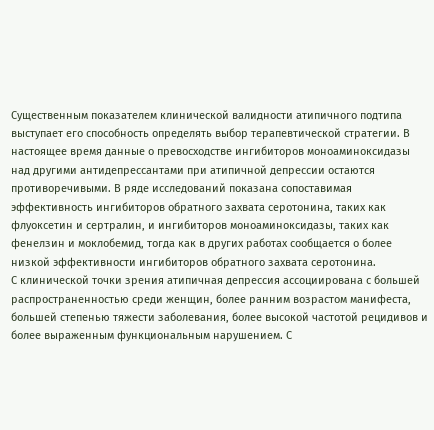Существенным показателем клинической валидности атипичного подтипа выступает его способность определять выбор терапевтической стратегии. В настоящее время данные о превосходстве ингибиторов моноаминоксидазы над другими антидепрессантами при атипичной депрессии остаются противоречивыми. В ряде исследований показана сопоставимая эффективность ингибиторов обратного захвата серотонина, таких как флуоксетин и сертралин, и ингибиторов моноаминоксидазы, таких как фенелзин и моклобемид, тогда как в других работах сообщается о более низкой эффективности ингибиторов обратного захвата серотонина.
С клинической точки зрения атипичная депрессия ассоциирована с большей распространенностью среди женщин, более ранним возрастом манифеста, большей степенью тяжести заболевания, более высокой частотой рецидивов и более выраженным функциональным нарушением. С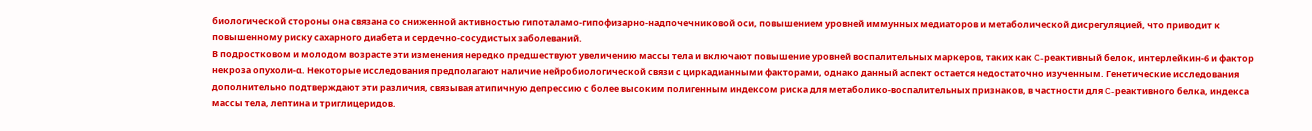биологической стороны она связана со сниженной активностью гипоталамо-гипофизарно-надпочечниковой оси, повышением уровней иммунных медиаторов и метаболической дисрегуляцией, что приводит к повышенному риску сахарного диабета и сердечно-сосудистых заболеваний.
В подростковом и молодом возрасте эти изменения нередко предшествуют увеличению массы тела и включают повышение уровней воспалительных маркеров, таких как C-реактивный белок, интерлейкин-6 и фактор некроза опухоли-α. Некоторые исследования предполагают наличие нейробиологической связи с циркадианными факторами, однако данный аспект остается недостаточно изученным. Генетические исследования дополнительно подтверждают эти различия, связывая атипичную депрессию с более высоким полигенным индексом риска для метаболико-воспалительных признаков, в частности для C-реактивного белка, индекса массы тела, лептина и триглицеридов.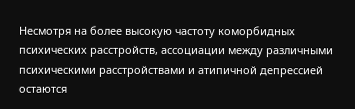Несмотря на более высокую частоту коморбидных психических расстройств, ассоциации между различными психическими расстройствами и атипичной депрессией остаются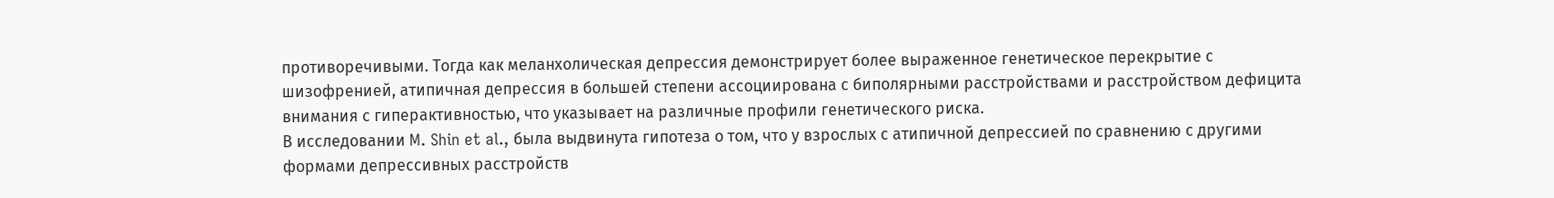противоречивыми. Тогда как меланхолическая депрессия демонстрирует более выраженное генетическое перекрытие с шизофренией, атипичная депрессия в большей степени ассоциирована с биполярными расстройствами и расстройством дефицита внимания с гиперактивностью, что указывает на различные профили генетического риска.
В исследовании M. Shin et al., была выдвинута гипотеза о том, что у взрослых с атипичной депрессией по сравнению с другими формами депрессивных расстройств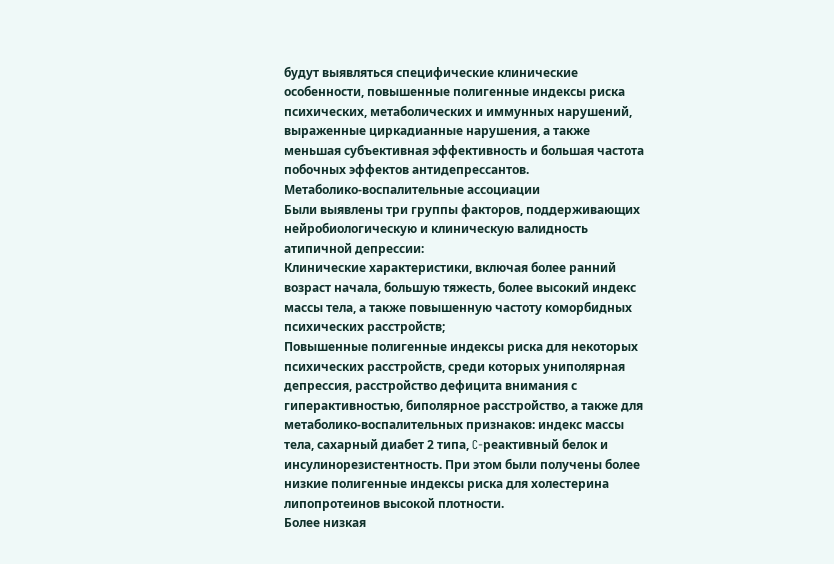будут выявляться специфические клинические особенности, повышенные полигенные индексы риска психических, метаболических и иммунных нарушений, выраженные циркадианные нарушения, а также меньшая субъективная эффективность и большая частота побочных эффектов антидепрессантов.
Метаболико-воспалительные ассоциации
Были выявлены три группы факторов, поддерживающих нейробиологическую и клиническую валидность атипичной депрессии:
Клинические характеристики, включая более ранний возраст начала, большую тяжесть, более высокий индекс массы тела, а также повышенную частоту коморбидных психических расстройств;
Повышенные полигенные индексы риска для некоторых психических расстройств, среди которых униполярная депрессия, расстройство дефицита внимания с гиперактивностью, биполярное расстройство, а также для метаболико-воспалительных признаков: индекс массы тела, сахарный диабет 2 типа, C-реактивный белок и инсулинорезистентность. При этом были получены более низкие полигенные индексы риска для холестерина липопротеинов высокой плотности.
Более низкая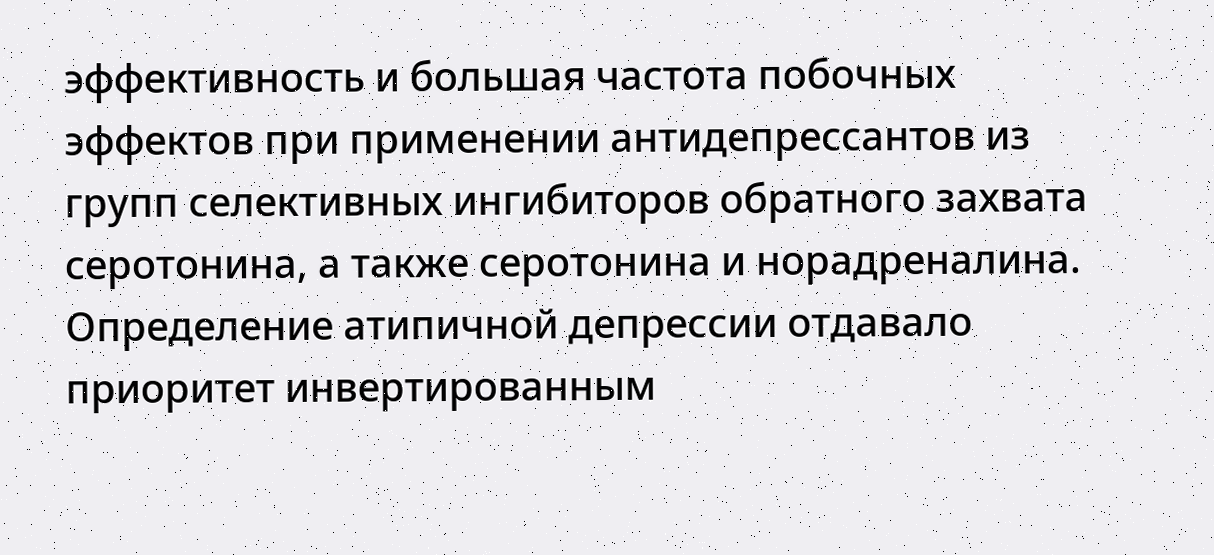эффективность и большая частота побочных эффектов при применении антидепрессантов из групп селективных ингибиторов обратного захвата серотонина, а также серотонина и норадреналина.
Определение атипичной депрессии отдавало приоритет инвертированным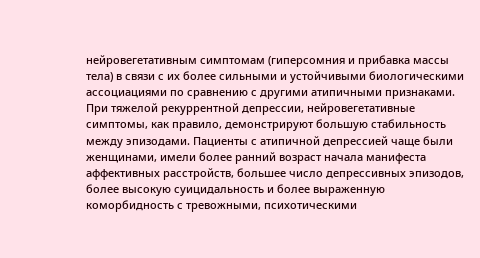нейровегетативным симптомам (гиперсомния и прибавка массы тела) в связи с их более сильными и устойчивыми биологическими ассоциациями по сравнению с другими атипичными признаками. При тяжелой рекуррентной депрессии, нейровегетативные симптомы, как правило, демонстрируют большую стабильность между эпизодами. Пациенты с атипичной депрессией чаще были женщинами, имели более ранний возраст начала манифеста аффективных расстройств, большее число депрессивных эпизодов, более высокую суицидальность и более выраженную коморбидность с тревожными, психотическими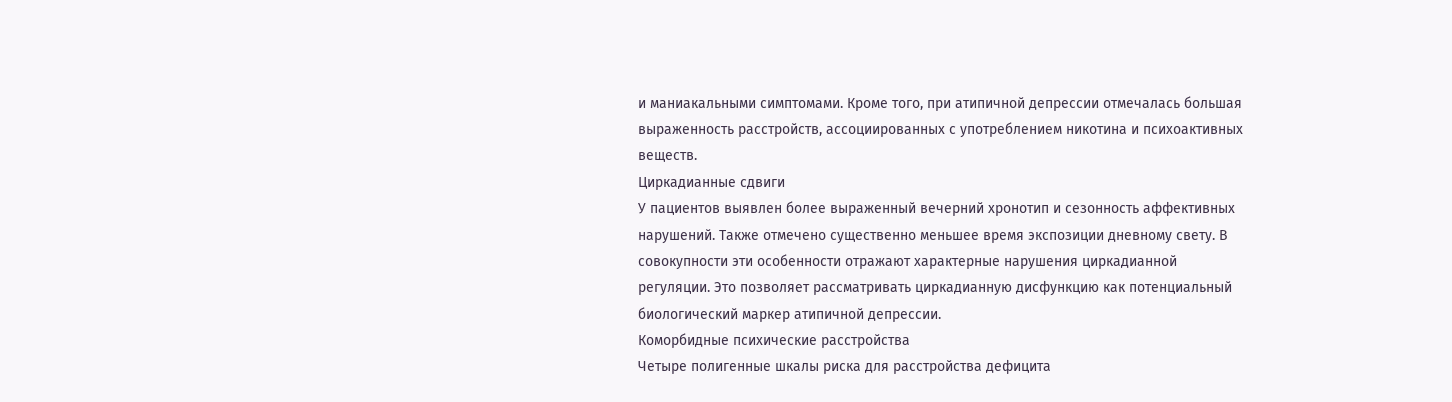и маниакальными симптомами. Кроме того, при атипичной депрессии отмечалась большая выраженность расстройств, ассоциированных с употреблением никотина и психоактивных веществ.
Циркадианные сдвиги
У пациентов выявлен более выраженный вечерний хронотип и сезонность аффективных нарушений. Также отмечено существенно меньшее время экспозиции дневному свету. В совокупности эти особенности отражают характерные нарушения циркадианной регуляции. Это позволяет рассматривать циркадианную дисфункцию как потенциальный биологический маркер атипичной депрессии.
Коморбидные психические расстройства
Четыре полигенные шкалы риска для расстройства дефицита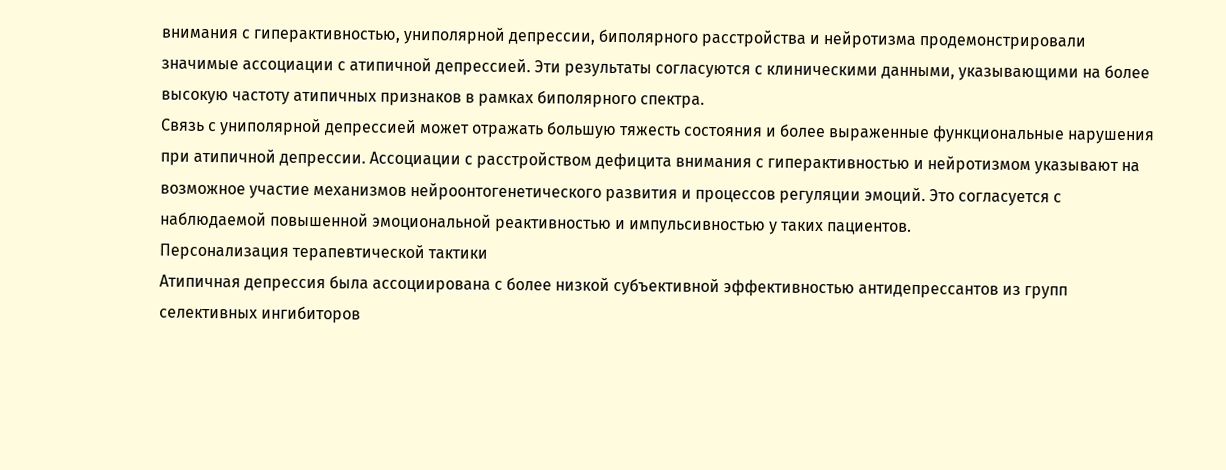внимания с гиперактивностью, униполярной депрессии, биполярного расстройства и нейротизма продемонстрировали значимые ассоциации с атипичной депрессией. Эти результаты согласуются с клиническими данными, указывающими на более высокую частоту атипичных признаков в рамках биполярного спектра.
Связь с униполярной депрессией может отражать большую тяжесть состояния и более выраженные функциональные нарушения при атипичной депрессии. Ассоциации с расстройством дефицита внимания с гиперактивностью и нейротизмом указывают на возможное участие механизмов нейроонтогенетического развития и процессов регуляции эмоций. Это согласуется с наблюдаемой повышенной эмоциональной реактивностью и импульсивностью у таких пациентов.
Персонализация терапевтической тактики
Атипичная депрессия была ассоциирована с более низкой субъективной эффективностью антидепрессантов из групп селективных ингибиторов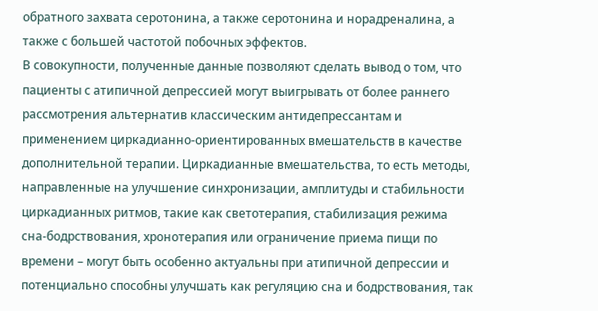обратного захвата серотонина, а также серотонина и норадреналина, а также с большей частотой побочных эффектов.
В совокупности, полученные данные позволяют сделать вывод о том, что пациенты с атипичной депрессией могут выигрывать от более раннего рассмотрения альтернатив классическим антидепрессантам и применением циркадианно-ориентированных вмешательств в качестве дополнительной терапии. Циркадианные вмешательства, то есть методы, направленные на улучшение синхронизации, амплитуды и стабильности циркадианных ритмов, такие как светотерапия, стабилизация режима сна-бодрствования, хронотерапия или ограничение приема пищи по времени – могут быть особенно актуальны при атипичной депрессии и потенциально способны улучшать как регуляцию сна и бодрствования, так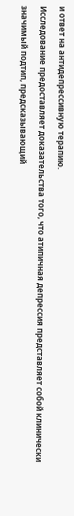и ответ на антидепрессивную терапию.
Исследование предоставляет доказательства того, что атипичная депрессия представляет собой клинически значимый подтип, предсказывающий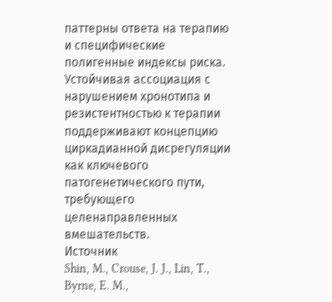паттерны ответа на терапию и специфические полигенные индексы риска. Устойчивая ассоциация с нарушением хронотипа и резистентностью к терапии поддерживают концепцию циркадианной дисрегуляции как ключевого патогенетического пути, требующего целенаправленных вмешательств.
Источник
Shin, M., Crouse, J. J., Lin, T., Byrne, E. M.,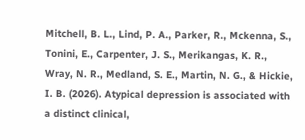Mitchell, B. L., Lind, P. A., Parker, R., Mckenna, S., Tonini, E., Carpenter, J. S., Merikangas, K. R., Wray, N. R., Medland, S. E., Martin, N. G., & Hickie, I. B. (2026). Atypical depression is associated with a distinct clinical,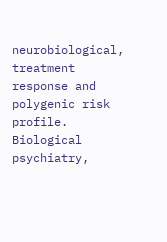neurobiological, treatment response and polygenic risk profile. Biological psychiatry,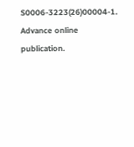S0006-3223(26)00004-1. Advance online publication.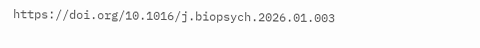https://doi.org/10.1016/j.biopsych.2026.01.003